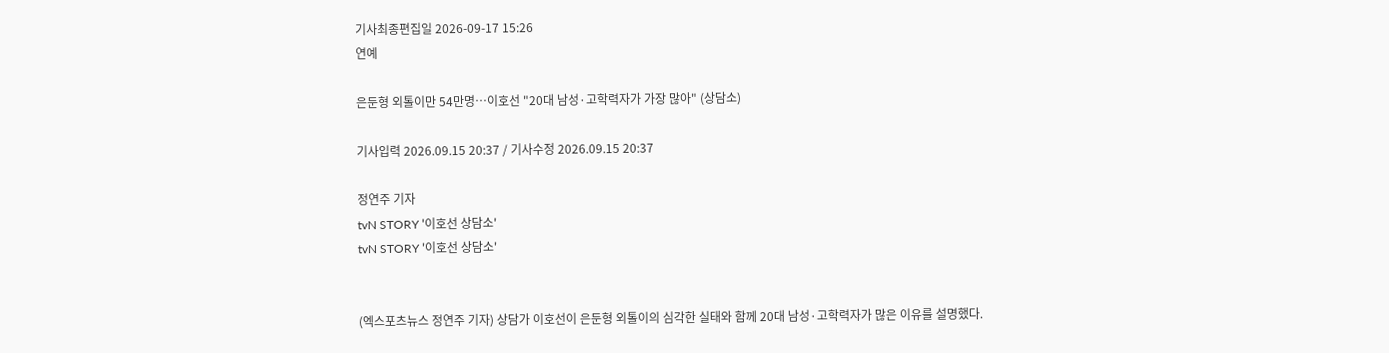기사최종편집일 2026-09-17 15:26
연예

은둔형 외톨이만 54만명…이호선 "20대 남성·고학력자가 가장 많아" (상담소)

기사입력 2026.09.15 20:37 / 기사수정 2026.09.15 20:37

정연주 기자
tvN STORY '이호선 상담소'
tvN STORY '이호선 상담소'


(엑스포츠뉴스 정연주 기자) 상담가 이호선이 은둔형 외톨이의 심각한 실태와 함께 20대 남성·고학력자가 많은 이유를 설명했다.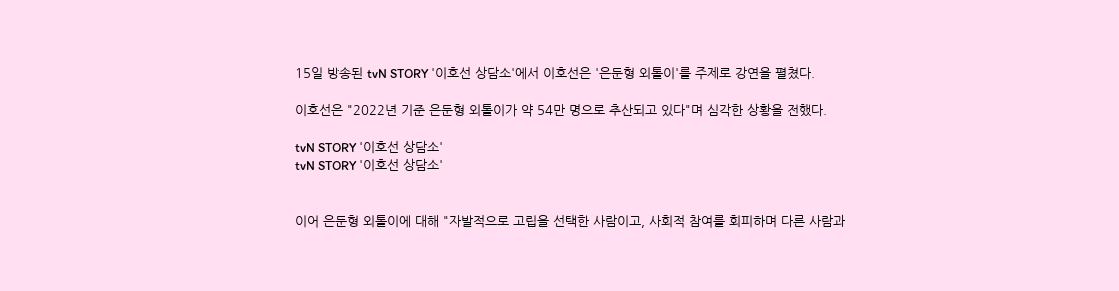15일 방송된 tvN STORY '이호선 상담소'에서 이호선은 '은둔형 외톨이'를 주제로 강연을 펼쳤다.

이호선은 "2022년 기준 은둔형 외톨이가 약 54만 명으로 추산되고 있다"며 심각한 상황을 전했다.

tvN STORY '이호선 상담소'
tvN STORY '이호선 상담소'


이어 은둔형 외톨이에 대해 "자발적으로 고립을 선택한 사람이고, 사회적 참여를 회피하며 다른 사람과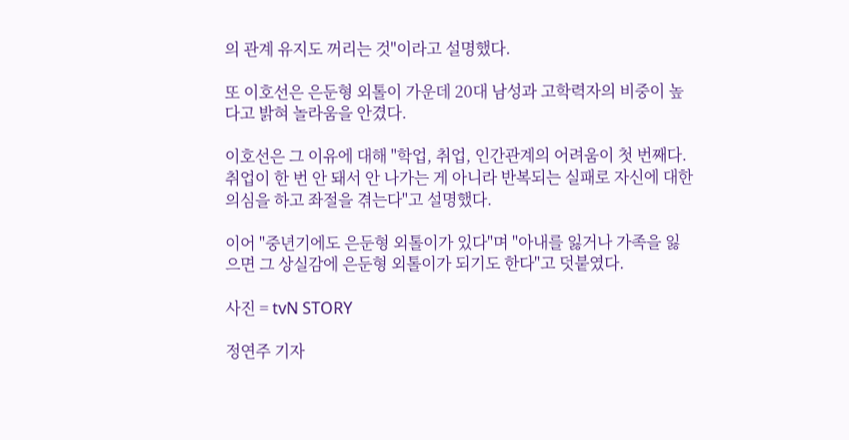의 관계 유지도 꺼리는 것"이라고 설명했다.

또 이호선은 은둔형 외톨이 가운데 20대 남성과 고학력자의 비중이 높다고 밝혀 놀라움을 안겼다.

이호선은 그 이유에 대해 "학업, 취업, 인간관계의 어려움이 첫 번째다. 취업이 한 번 안 돼서 안 나가는 게 아니라 반복되는 실패로 자신에 대한 의심을 하고 좌절을 겪는다"고 설명했다.

이어 "중년기에도 은둔형 외톨이가 있다"며 "아내를 잃거나 가족을 잃으면 그 상실감에 은둔형 외톨이가 되기도 한다"고 덧붙였다.

사진 = tvN STORY

정연주 기자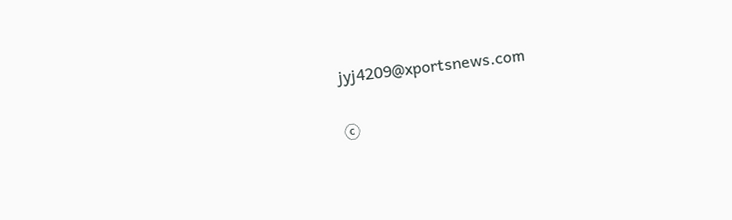jyj4209@xportsnews.com

ⓒ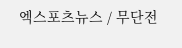엑스포츠뉴스 / 무단전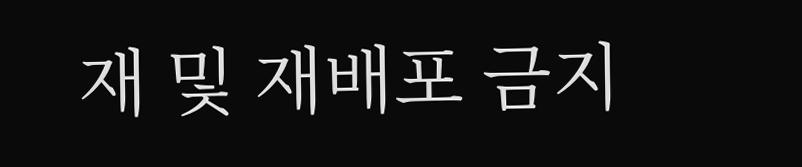재 및 재배포 금지